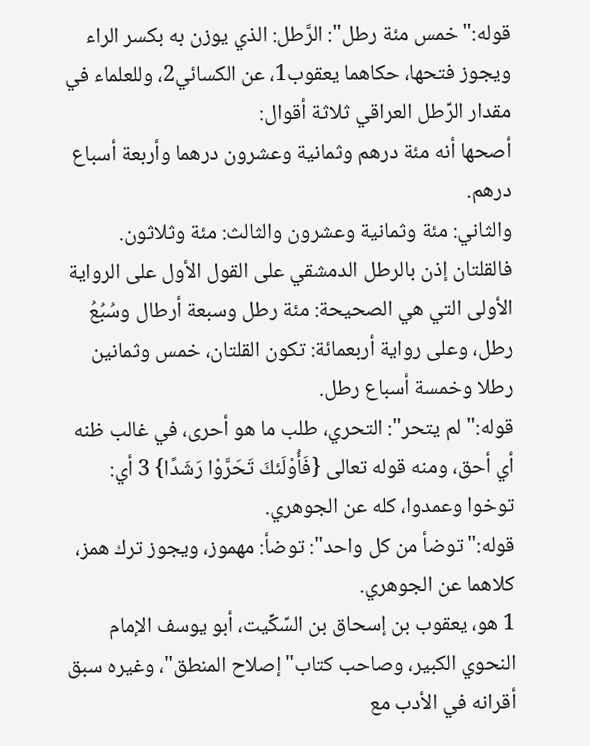قوله:"خمس مئة رطل": الرَّطل: الذي يوزن به بكسر الراء ويجوز فتحها، حكاهما يعقوب1، عن الكسائي2، وللعلماء في مقدار الرِّطل العراقي ثلاثة أقوال:
أصحها أنه مئة درهم وثمانية وعشرون درهما وأربعة أسباع درهم.
والثاني: مئة وثمانية وعشرون والثالث: مئة وثلاثون.
فالقلتان إذن بالرطل الدمشقي على القول الأول على الرواية الأولى التي هي الصحيحة: مئة رطل وسبعة أرطال وسُبُعُ رطل، وعلى رواية أربعمائة: تكون القلتان، خمس وثمانين رطلا وخمسة أسباع رطل.
قوله:"لم يتحر": التحري، طلب ما هو أحرى، في غالب ظنه أي أحق، ومنه قوله تعالى {فَأُوْلَئكَ تَحَرَّوْا رَشَدًا} 3 أي: توخوا وعمدوا، كله عن الجوهري.
قوله:"توضأ من كل واحد": توضأ: مهموز، ويجوز ترك همز، كلاهما عن الجوهري.
1 هو، يعقوب بن إسحاق بن السِّكِّيت، أبو يوسف الإمام النحوي الكبير، وصاحب كتاب"إصلاح المنطق"، وغيره سبق أقرانه في الأدب مع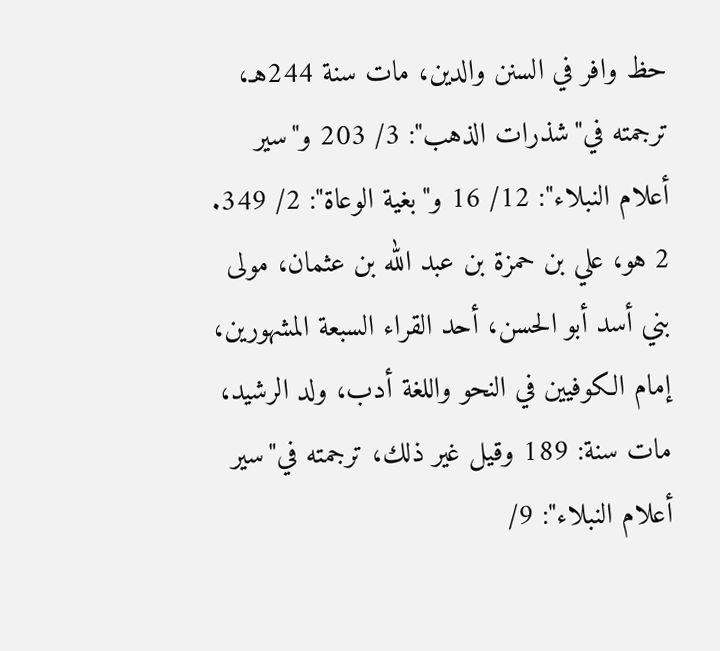حظ وافر في السنن والدين، مات سنة 244هـ، ترجمته في"شذرات الذهب": 3/ 203 و"سير أعلام النبلاء": 12/ 16 و"بغية الوعاة": 2/ 349.
2 هو، علي بن حمزة بن عبد الله بن عثمان، مولى بني أسد أبو الحسن، أحد القراء السبعة المشهورين، إمام الكوفيين في النحو واللغة أدب، ولد الرشيد، مات سنة: 189 وقيل غير ذلك، ترجمته في"سير أعلام النبلاء": 9/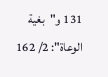131 و"بغية الوعاة": 2/ 162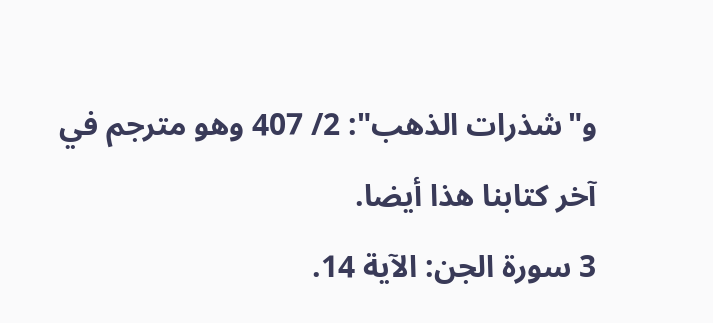و"شذرات الذهب": 2/ 407 وهو مترجم في آخر كتابنا هذا أيضا.
3 سورة الجن: الآية 14.